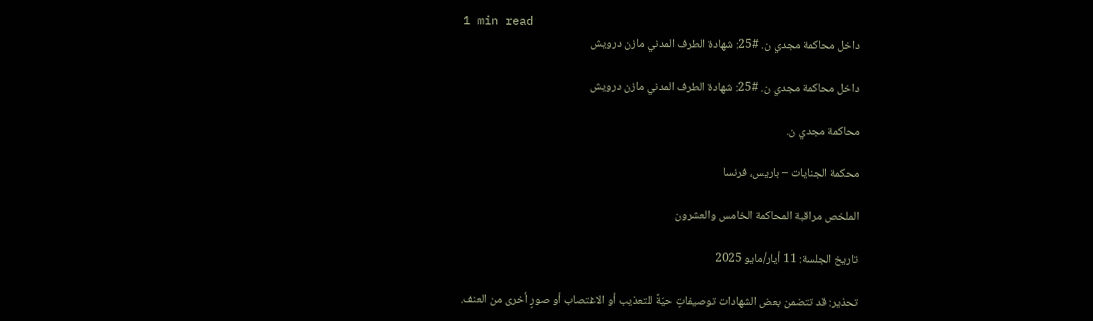1 min read
داخل محاكمة مجدي ن. #25: شهادة الطرف المدني مازن درويش

داخل محاكمة مجدي ن. #25: شهادة الطرف المدني مازن درويش

محاكمة مجدي ن.

محكمة الجنايات – باريس، فرنسا

الملخص مراقبة المحاكمة الخامس والعشرون

تاريخ الجلسة: 11 أيار/مايو 2025

تحذير: قد تتضمن بعض الشهادات توصيفاتٍ حيّةً للتعذيب أو الاغتصاب أو صورٍ أخرى من العنف.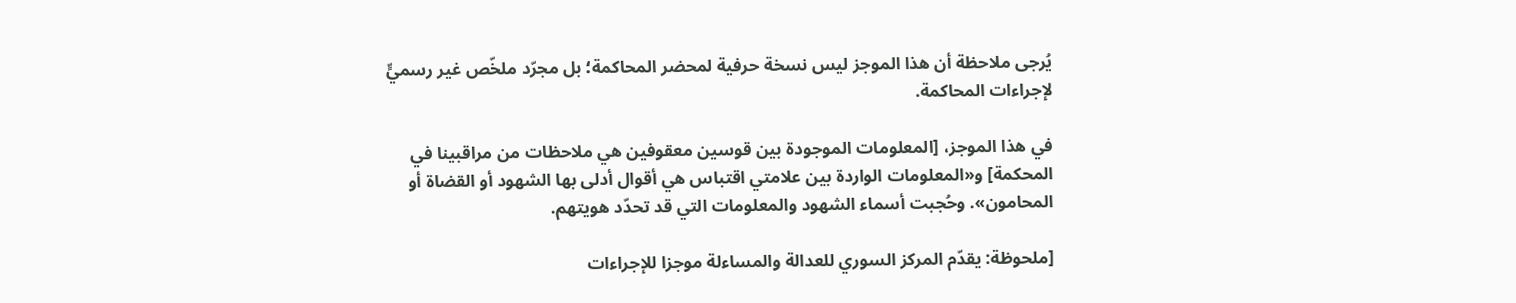يُرجى ملاحظة أن هذا الموجز ليس نسخة حرفية لمحضر المحاكمة؛ بل مجرّد ملخّص غير رسميٍّ لإجراءات المحاكمة.

في هذا الموجز، [المعلومات الموجودة بين قوسين معقوفين هي ملاحظات من مراقبينا في المحكمة] و«المعلومات الواردة بين علامتي اقتباس هي أقوال أدلى بها الشهود أو القضاة أو المحامون». وحُجبت أسماء الشهود والمعلومات التي قد تحدّد هويتهم.

[ملحوظة: يقدّم المركز السوري للعدالة والمساءلة موجزا للإجراءات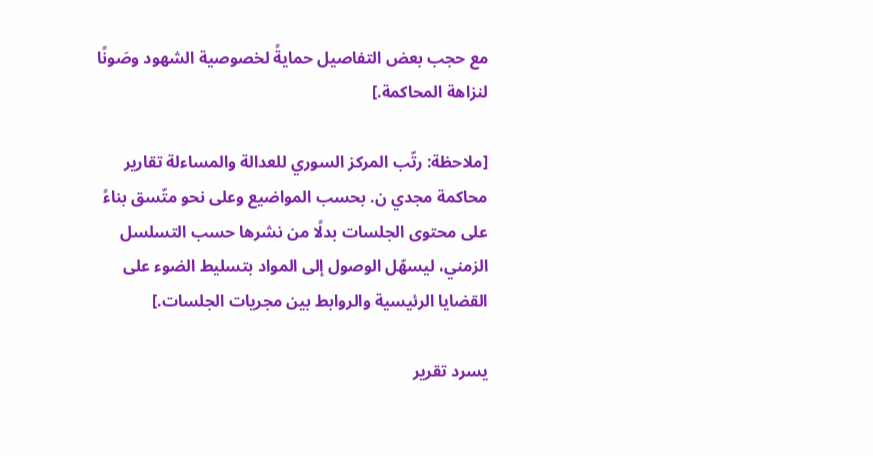مع حجب بعض التفاصيل حمايةً لخصوصية الشهود وصَونًا لنزاهة المحاكمة.]

[ملاحظة: رتّب المركز السوري للعدالة والمساءلة تقارير محاكمة مجدي ن. بحسب المواضيع وعلى نحو متّسق بناءً على محتوى الجلسات بدلًا من نشرها حسب التسلسل الزمني، ليسهّل الوصول إلى المواد بتسليط الضوء على القضايا الرئيسية والروابط بين مجريات الجلسات.]

يسرد تقرير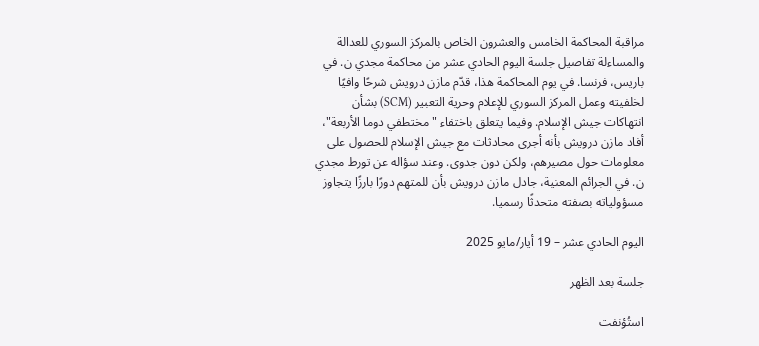مراقبة المحاكمة الخامس والعشرون الخاص بالمركز السوري للعدالة والمساءلة تفاصيل جلسة اليوم الحادي عشر من محاكمة مجدي ن. في باريس، فرنسا. في يوم المحاكمة هذا، قدّم مازن درويش شرحًا وافيًا لخلفيته وعمل المركز السوري للإعلام وحرية التعبير (SCM) بشأن انتهاكات جيش الإسلام. وفيما يتعلق باختفاء "مختطفي دوما الأربعة"، أفاد مازن درويش بأنه أجرى محادثات مع جيش الإسلام للحصول على معلومات حول مصيرهم، ولكن دون جدوى. وعند سؤاله عن تورط مجدي ن. في الجرائم المعنية، جادل مازن درويش بأن للمتهم دورًا بارزًا يتجاوز مسؤولياته بصفته متحدثًا رسميا.

اليوم الحادي عشر – 19 أيار/مايو 2025

جلسة بعد الظهر

استُؤنفت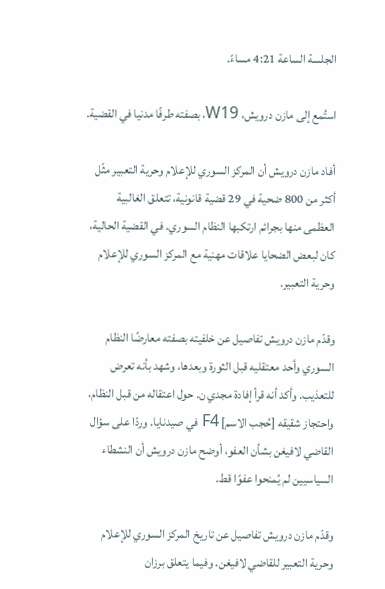الجلسة الساعة 4:21 مساءً.

استُمع إلى مازن درويش، W19، بصفته طرفًا مدنيا في القضية.

أفاد مازن درويش أن المركز السوري للإعلام وحرية التعبير مثّل أكثر من 800 ضحية في 29 قضية قانونية، تتعلق الغالبية العظمى منها بجرائم ارتكبها النظام السوري. في القضية الحالية، كان لبعض الضحايا علاقات مهنية مع المركز السوري للإعلام وحرية التعبير.

وقدّم مازن درويش تفاصيل عن خلفيته بصفته معارضًا النظام السوري وأحد معتقليه قبل الثورة وبعدها، وشهد بأنه تعرض للتعذيب. وأكد أنه قرأ إفادة مجدي ن. حول اعتقاله من قبل النظام، واحتجاز شقيقه [حُجب الاسم] F4 في صيدنايا. وردّا على سؤال القاضي لافيغن بشأن العفو، أوضح مازن درويش أن النشطاء السياسيين لم يُمنحوا عفوًا قط.

وقدّم مازن درويش تفاصيل عن تاريخ المركز السوري للإعلام وحرية التعبير للقاضي لافيغن. وفيما يتعلق برزان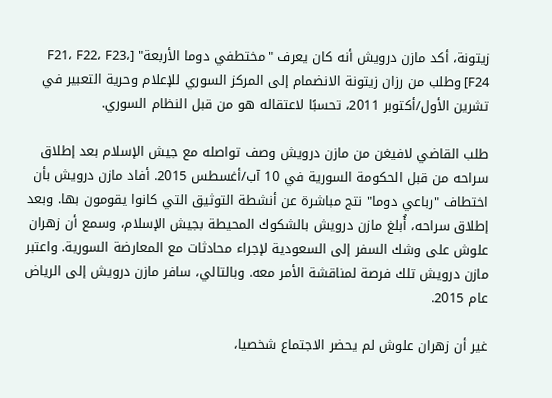زيتونة، أكد مازن درويش أنه كان يعرف "مختطفي دوما الأربعة" [F21، F22، F23، F24] وطلب من رزان زيتونة الانضمام إلى المركز السوري للإعلام وحرية التعبير في تشرين الأول/أكتوبر 2011، تحسبًا لاعتقاله هو من قبل النظام السوري.

طلب القاضي لافيغن من مازن درويش وصف تواصله مع جيش الإسلام بعد إطلاق سراحه من قبل الحكومة السورية في 10 آب/أغسطس 2015. أفاد مازن درويش بأن اختطاف "رباعي دوما" نتج مباشرة عن أنشطة التوثيق التي كانوا يقومون بها. وبعد إطلاق سراحه، أُبلغ مازن درويش بالشكوك المحيطة بجيش الإسلام، وسمع أن زهران علوش على وشك السفر إلى السعودية لإجراء محادثات مع المعارضة السورية. واعتبر مازن درويش تلك فرصة لمناقشة الأمر معه. وبالتالي، سافر مازن درويش إلى الرياض عام 2015.

غير أن زهران علوش لم يحضر الاجتماع شخصيا،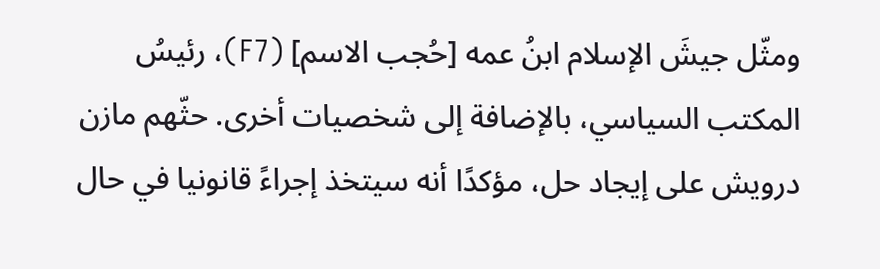ومثّل جيشَ الإسلام ابنُ عمه [حُجب الاسم] (F7)، رئيسُ المكتب السياسي، بالإضافة إلى شخصيات أخرى. حثّهم مازن درويش على إيجاد حل، مؤكدًا أنه سيتخذ إجراءً قانونيا في حال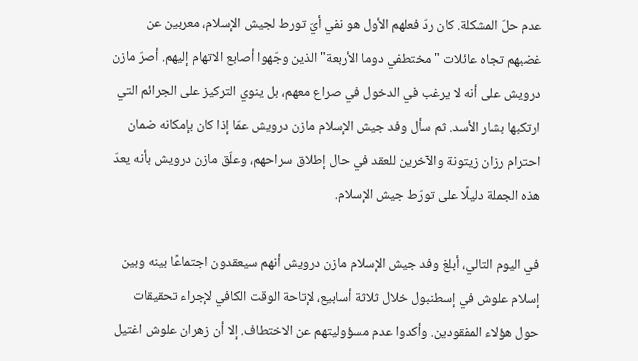عدم حلّ المشكلة. كان ردّ فعلهم الأول هو نفي أيّ تورط لجيش الإسلام، معربين عن غضبهم تجاه عائلات "مختطفي دوما الأربعة" الذين وجّهوا أصابع الاتهام إليهم. أصرّ مازن درويش على أنه لا يرغب في الدخول في صراع معهم، بل ينوي التركيز على الجرائم التي ارتكبها بشار الأسد. ثم سأل وفد جيش الإسلام مازن درويش عمّا إذا كان بإمكانه ضمان احترام رزان زيتونة والآخرين للعقد في حال إطلاق سراحهم، وعلّق مازن درويش بأنه يعدّ هذه الجملة دليلًا على تورّط جيش الإسلام.

في اليوم التالي، أبلغ وفد جيش الإسلام مازن درويش أنهم سيعقدون اجتماعًا بينه وبين إسلام علوش في إسطنبول خلال ثلاثة أسابيع، لإتاحة الوقت الكافي لإجراء تحقيقات حول هؤلاء المفقودين. وأكدوا عدم مسؤوليتهم عن الاختطاف. إلا أن زهران علوش اغتيل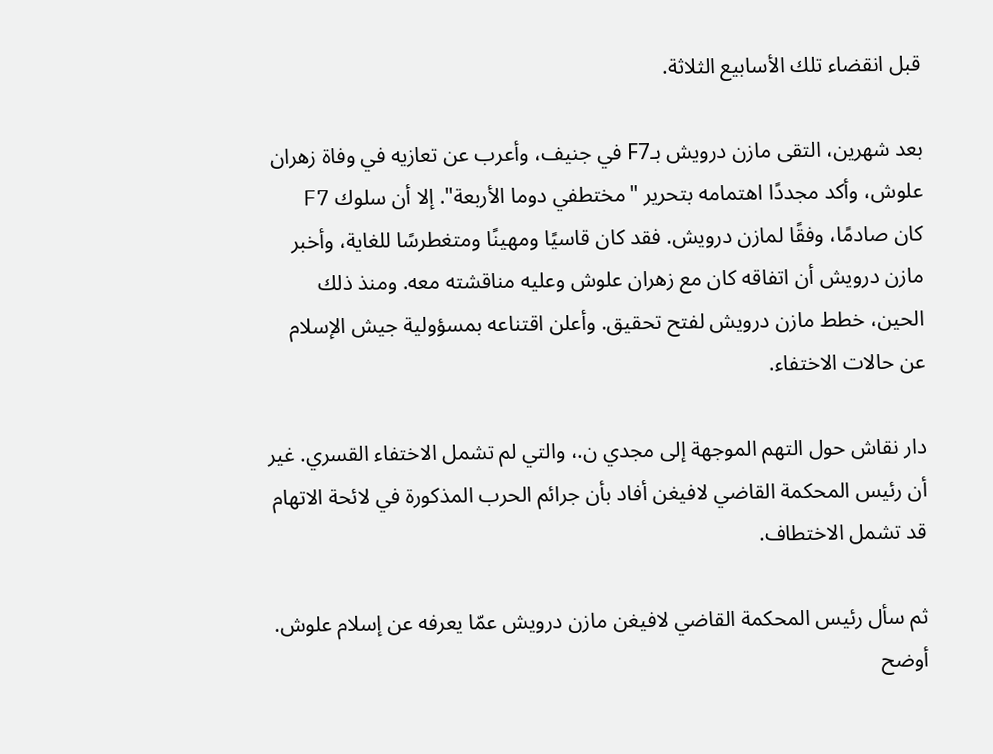قبل انقضاء تلك الأسابيع الثلاثة.

بعد شهرين، التقى مازن درويش بـF7 في جنيف، وأعرب عن تعازيه في وفاة زهران علوش، وأكد مجددًا اهتمامه بتحرير "مختطفي دوما الأربعة". إلا أن سلوك F7 كان صادمًا، وفقًا لمازن درويش. فقد كان قاسيًا ومهينًا ومتغطرسًا للغاية، وأخبر مازن درويش أن اتفاقه كان مع زهران علوش وعليه مناقشته معه. ومنذ ذلك الحين، خطط مازن درويش لفتح تحقيق. وأعلن اقتناعه بمسؤولية جيش الإسلام عن حالات الاختفاء.

دار نقاش حول التهم الموجهة إلى مجدي ن.، والتي لم تشمل الاختفاء القسري. غير أن رئيس المحكمة القاضي لافيغن أفاد بأن جرائم الحرب المذكورة في لائحة الاتهام قد تشمل الاختطاف.

ثم سأل رئيس المحكمة القاضي لافيغن مازن درويش عمّا يعرفه عن إسلام علوش. أوضح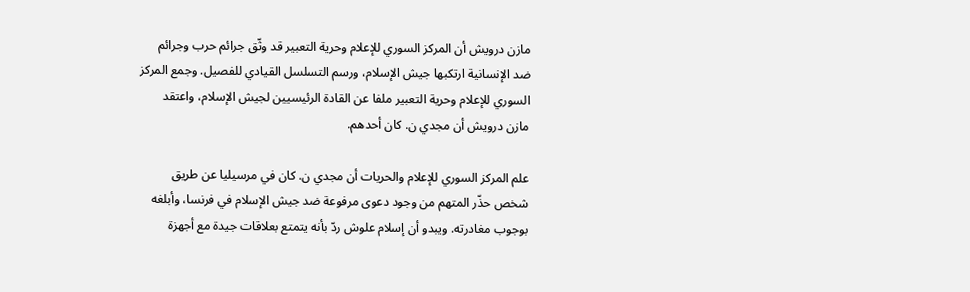مازن درويش أن المركز السوري للإعلام وحرية التعبير قد وثّق جرائم حرب وجرائم ضد الإنسانية ارتكبها جيش الإسلام، ورسم التسلسل القيادي للفصيل. وجمع المركز السوري للإعلام وحرية التعبير ملفا عن القادة الرئيسيين لجيش الإسلام، واعتقد مازن درويش أن مجدي ن. كان أحدهم.

علم المركز السوري للإعلام والحريات أن مجدي ن. كان في مرسيليا عن طريق شخص حذّر المتهم من وجود دعوى مرفوعة ضد جيش الإسلام في فرنسا، وأبلغه بوجوب مغادرته. ويبدو أن إسلام علوش ردّ بأنه يتمتع بعلاقات جيدة مع أجهزة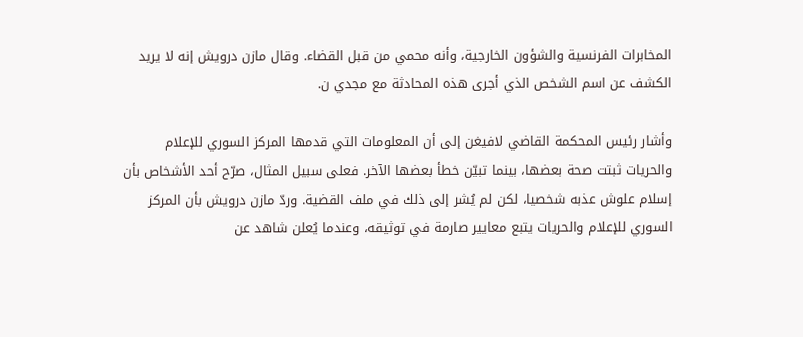المخابرات الفرنسية والشؤون الخارجية، وأنه محمي من قبل القضاء. وقال مازن درويش إنه لا يريد الكشف عن اسم الشخص الذي أجرى هذه المحادثة مع مجدي ن.

وأشار رئيس المحكمة القاضي لافيغن إلى أن المعلومات التي قدمها المركز السوري للإعلام والحريات ثبتت صحة بعضها، بينما تبيّن خطأ بعضها الآخر. فعلى سبيل المثال، صرّح أحد الأشخاص بأن إسلام علوش عذبه شخصيا، لكن لم يُشر إلى ذلك في ملف القضية. وردّ مازن درويش بأن المركز السوري للإعلام والحريات يتبع معايير صارمة في توثيقه، وعندما يُعلن شاهد عن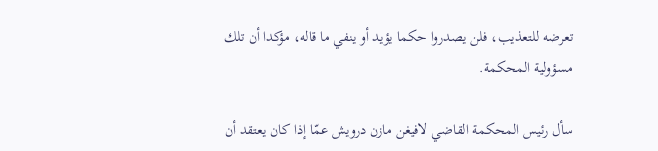تعرضه للتعذيب، فلن يصدروا حكما يؤيد أو ينفي ما قاله، مؤكدا أن تلك مسؤولية المحكمة.

سأل رئيس المحكمة القاضي لافيغن مازن درويش عمّا إذا كان يعتقد أن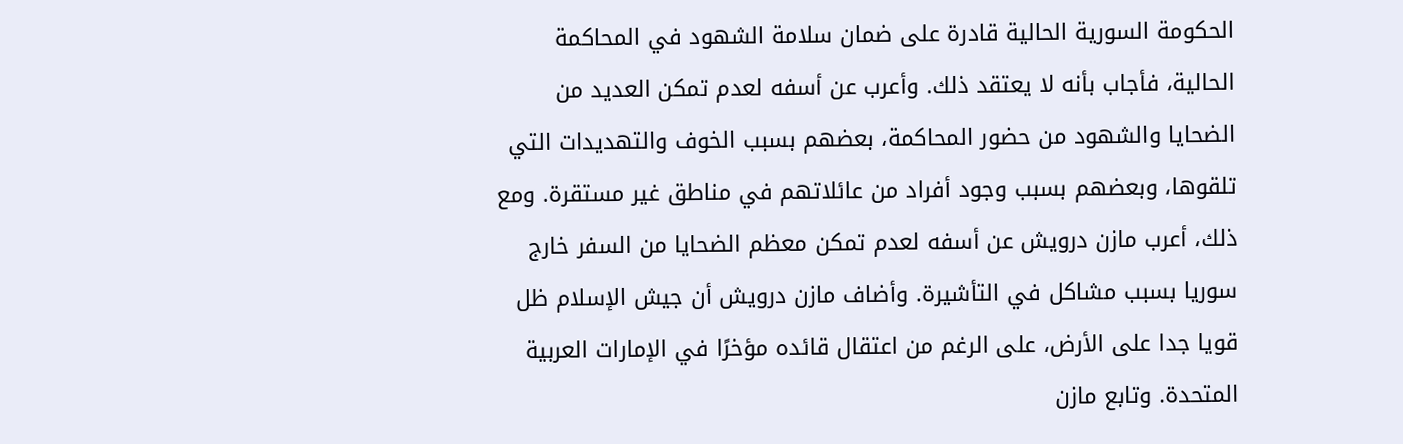الحكومة السورية الحالية قادرة على ضمان سلامة الشهود في المحاكمة الحالية، فأجاب بأنه لا يعتقد ذلك. وأعرب عن أسفه لعدم تمكن العديد من الضحايا والشهود من حضور المحاكمة، بعضهم بسبب الخوف والتهديدات التي تلقوها، وبعضهم بسبب وجود أفراد من عائلاتهم في مناطق غير مستقرة. ومع ذلك، أعرب مازن درويش عن أسفه لعدم تمكن معظم الضحايا من السفر خارج سوريا بسبب مشاكل في التأشيرة. وأضاف مازن درويش أن جيش الإسلام ظل قويا جدا على الأرض، على الرغم من اعتقال قائده مؤخرًا في الإمارات العربية المتحدة. وتابع مازن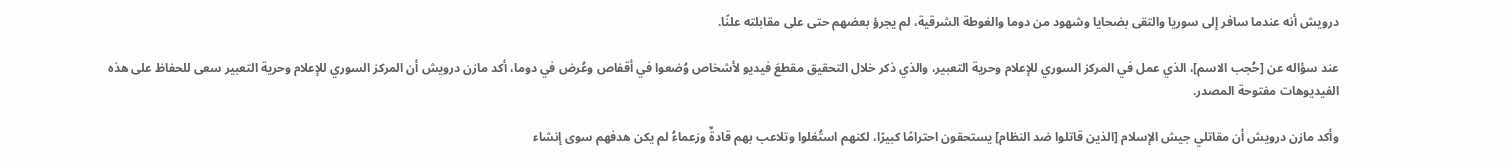درويش أنه عندما سافر إلى سوريا والتقى بضحايا وشهود من دوما والغوطة الشرقية، لم يجرؤ بعضهم حتى على مقابلته علنًا.

عند سؤاله عن [حُجب الاسم]، الذي عمل في المركز السوري للإعلام وحرية التعبير، والذي ذكر خلال التحقيق مقطعَ فيديو لأشخاص وُضعوا في أقفاص وعُرض في دوما، أكد مازن درويش أن المركز السوري للإعلام وحرية التعبير سعى للحفاظ على هذه الفيديوهات مفتوحة المصدر.

وأكد مازن درويش أن مقاتلي جيش الإسلام [الذين قاتلوا ضد النظام] يستحقون احترامًا كبيرًا، لكنهم استُغلوا وتلاعب بهم قادةٌ وزعماءُ لم يكن هدفهم سوى إنشاء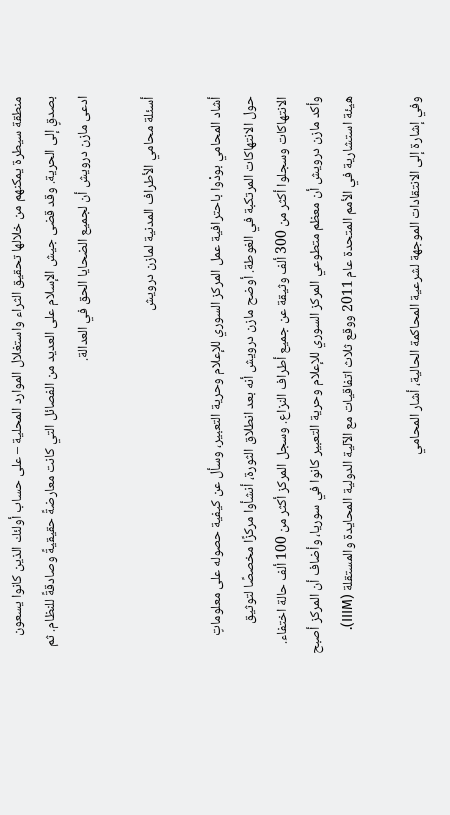منطقة سيطرة يمكنهم من خلالها تحقيق الثراء واستغلال الموارد المحلية – على حساب أولئك الذين كانوا يسعون بصدقٍ إلى الحرية. وقد قضى جيش الإسلام على العديد من الفصائل التي كانت معارضةً حقيقيةً وصادقةً للنظام. ثم ادعى مازن درويش أن لجميع الضحايا الحق في العدالة.

أسئلة محامي الأطراف المدنية لمازن درويش

أشاد المحامي بودْوا باحترافية عمل المركز السوري للإعلام وحرية التعبير، وسأل عن كيفية حصوله على معلوماتٍ حول الانتهاكات المرتكبة في الغوطة. أوضح مازن درويش أنه بعد انطلاق الثورة، أنشأوا مركزًا مخصصًا لتوثيق الانتهاكات وسجلوا أكثر من 300 ألف وثيقة عن جميع أطراف النزاع. وسجل المركز أكثر من 100 ألف حالة اختفاء. وأكد مازن درويش أن معظم متطوعي المركز السوري للإعلام وحرية التعبير كانوا في سوريا، وأضاف أن المركز أصبح هيئة استشارية في الأمم المتحدة عام 2011 ووقع ثلاث اتفاقيات مع الآلية الدولية المحايدة والمستقلة (IIIM).

وفي إشارة إلى الانتقادات الموجهة لشرعية المحاكمة الحالية، أشار المحامي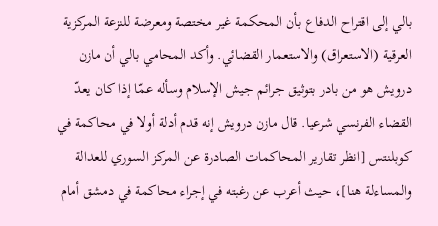بالي إلى اقتراح الدفاع بأن المحكمة غير مختصة ومعرضة للنزعة المركزية العرقية (الاستعراق) والاستعمار القضائي. وأكد المحامي بالي أن مازن درويش هو من بادر بتوثيق جرائم جيش الإسلام وسأله عمّا إذا كان يعدّ القضاء الفرنسي شرعيا. قال مازن درويش إنه قدم أدلة أولا في محاكمة في كوبلنتس [انظر تقارير المحاكمات الصادرة عن المركز السوري للعدالة والمساءلة هنا]، حيث أعرب عن رغبته في إجراء محاكمة في دمشق أمام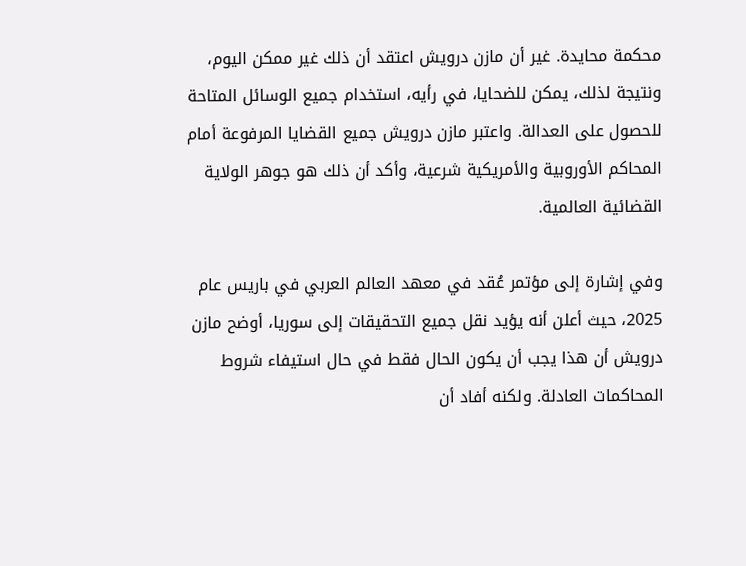محكمة محايدة. غير أن مازن درويش اعتقد أن ذلك غير ممكن اليوم، ونتيجة لذلك، يمكن للضحايا، في رأيه، استخدام جميع الوسائل المتاحة للحصول على العدالة. واعتبر مازن درويش جميع القضايا المرفوعة أمام المحاكم الأوروبية والأمريكية شرعية، وأكد أن ذلك هو جوهر الولاية القضائية العالمية.

وفي إشارة إلى مؤتمر عُقد في معهد العالم العربي في باريس عام 2025، حيث أعلن أنه يؤيد نقل جميع التحقيقات إلى سوريا، أوضح مازن درويش أن هذا يجب أن يكون الحال فقط في حال استيفاء شروط المحاكمات العادلة. ولكنه أفاد أن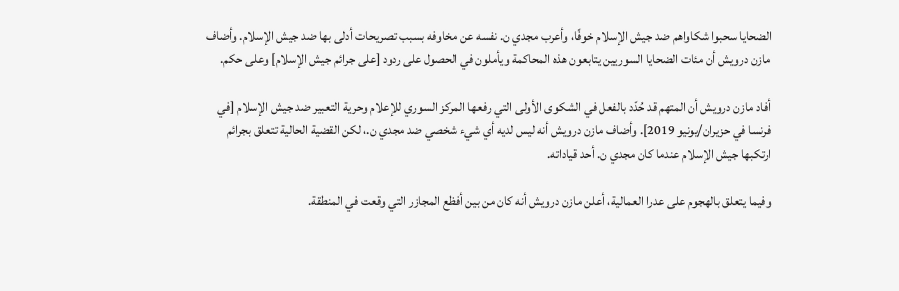الضحايا سحبوا شكاواهم ضد جيش الإسلام خوفًا، وأعرب مجدي ن. نفسه عن مخاوفه بسبب تصريحات أدلى بها ضد جيش الإسلام. وأضاف مازن درويش أن مئات الضحايا السوريين يتابعون هذه المحاكمة ويأملون في الحصول على ردود [على جرائم جيش الإسلام] وعلى حكم.

أفاد مازن درويش أن المتهم قد حُدّد بالفعل في الشكوى الأولى التي رفعها المركز السوري للإعلام وحرية التعبير ضد جيش الإسلام [في فرنسا في حزيران/يونيو 2019]. وأضاف مازن درويش أنه ليس لديه أي شيء شخصي ضد مجدي ن.، لكن القضية الحالية تتعلق بجرائم ارتكبها جيش الإسلام عندما كان مجدي ن. أحد قياداته.

وفيما يتعلق بالهجوم على عدرا العمالية، أعلن مازن درويش أنه كان من بين أفظع المجازر التي وقعت في المنطقة.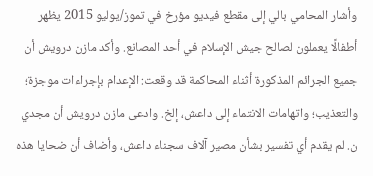وأشار المحامي بالي إلى مقطع فيديو مؤرخ في تموز/يوليو 2015 يظهر أطفالًا يعملون لصالح جيش الإسلام في أحد المصانع. وأكد مازن درويش أن جميع الجرائم المذكورة أثناء المحاكمة قد وقعت: الإعدام بإجراءات موجزة؛ والتعذيب؛ واتهامات الانتماء إلى داعش، إلخ. وادعى مازن درويش أن مجدي ن. لم يقدم أي تفسير بشأن مصير آلاف سجناء داعش، وأضاف أن ضحايا هذه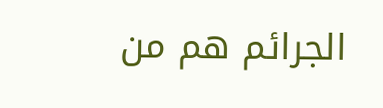الجرائم هم من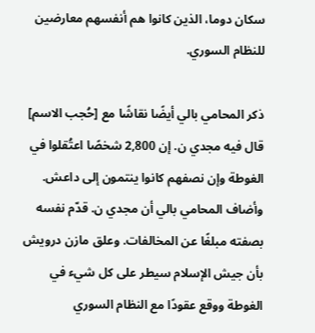سكان دوما، الذين كانوا هم أنفسهم معارضين للنظام السوري.

ذكر المحامي بالي أيضًا نقاشًا مع [حُجب الاسم] قال فيه مجدي ن. إن 2,800 شخصًا اعتُقلوا في الغوطة وإن نصفهم كانوا ينتمون إلى داعش. وأضاف المحامي بالي أن مجدي ن. قدّم نفسه بصفته مبلغًا عن المخالفات. وعلق مازن درويش بأن جيش الإسلام سيطر على كل شيء في الغوطة ووقع عقودًا مع النظام السوري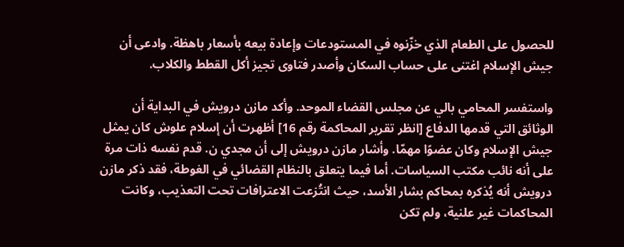للحصول على الطعام الذي خزّنوه في المستودعات وإعادة بيعه بأسعار باهظة. وادعى أن جيش الإسلام اغتنى على حساب السكان وأصدر فتاوى تجيز أكل القطط والكلاب.

واستفسر المحامي بالي عن مجلس القضاء الموحد. وأكد مازن درويش في البداية أن الوثائق التي قدمها الدفاع [انظر تقرير المحاكمة رقم 16] أظهرت أن إسلام علوش كان يمثل جيش الإسلام وكان عضوًا مهمّا. وأشار مازن درويش إلى أن مجدي ن. قدم نفسه ذات مرة على أنه نائب مكتب السياسات. أما فيما يتعلق بالنظام القضائي في الغوطة، فقد ذكر مازن درويش أنه يُذكره بمحاكم بشار الأسد، حيث انتُزعت الاعترافات تحت التعذيب، وكانت المحاكمات غير علنية، ولم تكن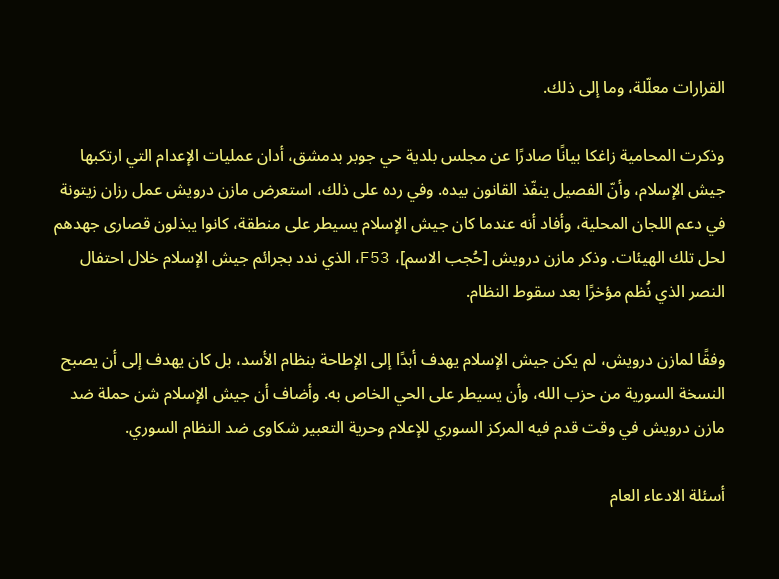القرارات معلّلة، وما إلى ذلك.

وذكرت المحامية زاغكا بيانًا صادرًا عن مجلس بلدية حي جوبر بدمشق، أدان عمليات الإعدام التي ارتكبها جيش الإسلام، وأنّ الفصيل ينفّذ القانون بيده. وفي رده على ذلك، استعرض مازن درويش عمل رزان زيتونة في دعم اللجان المحلية، وأفاد أنه عندما كان جيش الإسلام يسيطر على منطقة، كانوا يبذلون قصارى جهدهم لحل تلك الهيئات. وذكر مازن درويش [حُجب الاسم]، F53، الذي ندد بجرائم جيش الإسلام خلال احتفال النصر الذي نُظم مؤخرًا بعد سقوط النظام.

وفقًا لمازن درويش، لم يكن جيش الإسلام يهدف أبدًا إلى الإطاحة بنظام الأسد، بل كان يهدف إلى أن يصبح النسخة السورية من حزب الله، وأن يسيطر على الحي الخاص به. وأضاف أن جيش الإسلام شن حملة ضد مازن درويش في وقت قدم فيه المركز السوري للإعلام وحرية التعبير شكاوى ضد النظام السوري.

أسئلة الادعاء العام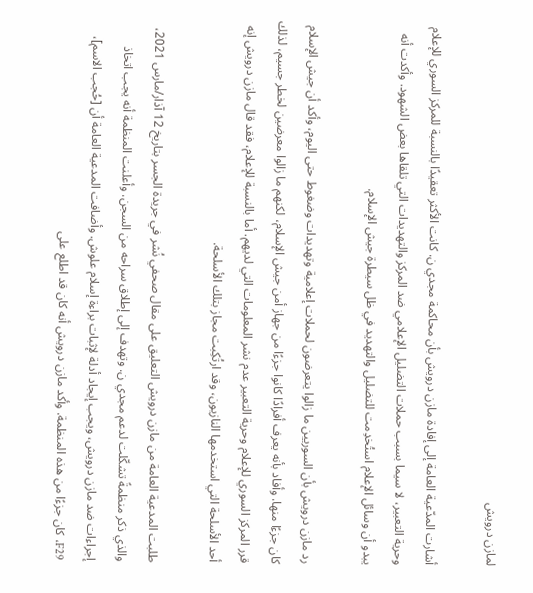لمازن درويش

أشارت المدّعية العامة إلى إفادة مازن درويش بأن محاكمة مجدي ن. كانت الأكثر تعقيدًا بالنسبة للمركز السوري للإعلام وحرية التعبير، لا سيما بسبب حملات التضليل الإعلامي ضد المركز والتهديدات التي تلقاها بعض الشهود. وأكدت أنه يبدو أن وسائل الإعلام استُخدِمت للتضليل والتهديد في ظل سيطرة جيش الإسلام.

رد مازن درويش بأن السوريين ما زالوا يتعرضون لحملات إعلامية وتهديدات وضغوط حتى اليوم، وأكد أن جيش الإسلام كان جزءًا منها. وأفاد بأنه يعرف أفرادًا كانوا جزءًا من جهاز أمن جيش الإسلام، لكنهم ما زالوا معرضين لخطر جسيم، لذلك قرر المركز السوري للإعلام وحرية التعبير عدم نشر المعلومات التي لديهم. أما بالنسبة للإعلام، فقد قال مازن درويش إنه أحد الأسلحة التي استخدمها النازيون، وقد ارتُكِبت مجاز بتلك الأسلحة.

طلبت المدعية العامة من مازن درويش التعليق على مقال صحفي نُشر في جريدة الجسر بتاريخ 12 آذار/مارس 2021، والذي ذكر منظمةً تشكّلت لدعم مجدي ن. وتهدف إلى إطلاق سراحه من السجن. وأعلنت المنظمة أنه يجب اتخاذ إجراءات ضد مازن درويش، ويجب إيجاد أدلة لإثبات براءة إسلام علوش. وأضافت المدعية العامة أن [حُجب الاسم]، F29، كان جزءًا من هذه المنظمة. وأكد مازن درويش أنه كان قد اطلع على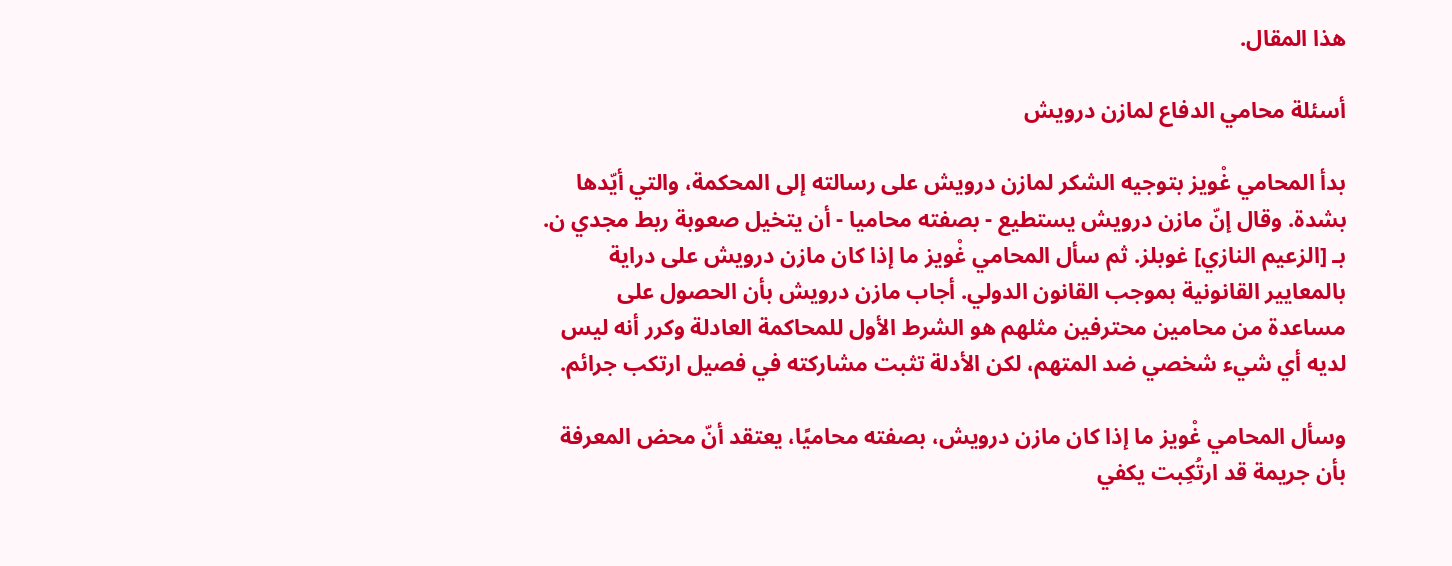هذا المقال.

أسئلة محامي الدفاع لمازن درويش

بدأ المحامي غْويز بتوجيه الشكر لمازن درويش على رسالته إلى المحكمة، والتي أيّدها بشدة. وقال إنّ مازن درويش يستطيع - بصفته محاميا - أن يتخيل صعوبة ربط مجدي ن. بـ [الزعيم النازي] غوبلز. ثم سأل المحامي غْويز ما إذا كان مازن درويش على دراية بالمعايير القانونية بموجب القانون الدولي. أجاب مازن درويش بأن الحصول على مساعدة من محامين محترفين مثلهم هو الشرط الأول للمحاكمة العادلة وكرر أنه ليس لديه أي شيء شخصي ضد المتهم، لكن الأدلة تثبت مشاركته في فصيل ارتكب جرائم.

وسأل المحامي غْويز ما إذا كان مازن درويش، بصفته محاميًا، يعتقد أنّ محض المعرفة بأن جريمة قد ارتُكِبت يكفي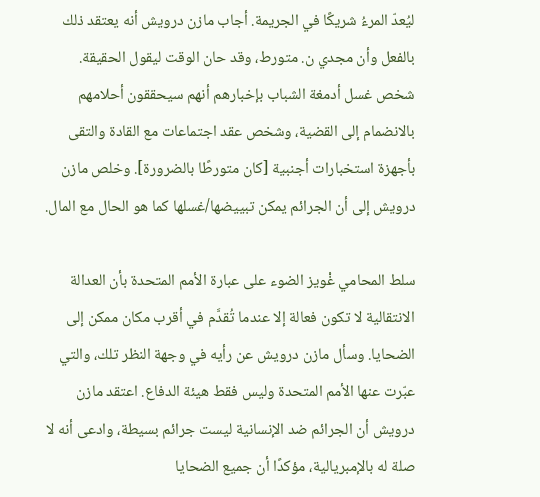ليُعدّ المرءُ شريكًا في الجريمة. أجاب مازن درويش أنه يعتقد ذلك بالفعل وأن مجدي ن. متورط، وقد حان الوقت ليقول الحقيقة. شخص غسل أدمغة الشباب بإخبارهم أنهم سيحققون أحلامهم بالانضمام إلى القضية، وشخص عقد اجتماعات مع القادة والتقى بأجهزة استخبارات أجنبية [كان متورطًا بالضرورة]. وخلص مازن درويش إلى أن الجرائم يمكن تبييضها/غسلها كما هو الحال مع المال.

سلط المحامي غْويز الضوء على عبارة الأمم المتحدة بأن العدالة الانتقالية لا تكون فعالة إلا عندما تُقدَّم في أقرب مكان ممكن إلى الضحايا. وسأل مازن درويش عن رأيه في وجهة النظر تلك، والتي عبّرت عنها الأمم المتحدة وليس فقط هيئة الدفاع. اعتقد مازن درويش أن الجرائم ضد الإنسانية ليست جرائم بسيطة، وادعى أنه لا صلة له بالإمبريالية، مؤكدًا أن جميع الضحايا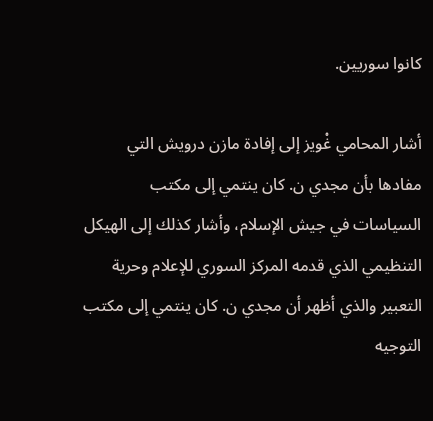كانوا سوريين.

أشار المحامي غْويز إلى إفادة مازن درويش التي مفادها بأن مجدي ن. كان ينتمي إلى مكتب السياسات في جيش الإسلام، وأشار كذلك إلى الهيكل التنظيمي الذي قدمه المركز السوري للإعلام وحرية التعبير والذي أظهر أن مجدي ن. كان ينتمي إلى مكتب التوجيه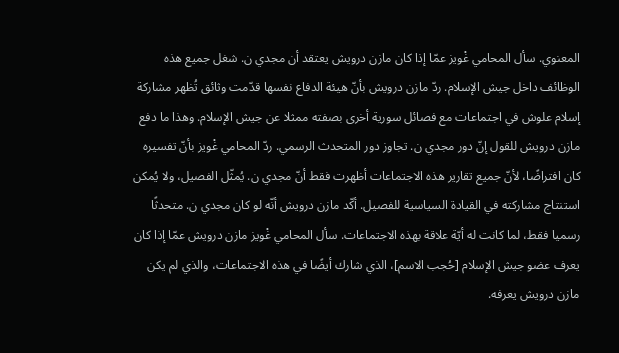المعنوي. سأل المحامي غْويز عمّا إذا كان مازن درويش يعتقد أن مجدي ن. شغل جميع هذه الوظائف داخل جيش الإسلام. ردّ مازن درويش بأنّ هيئة الدفاع نفسها قدّمت وثائق تُظهر مشاركة إسلام علوش في اجتماعات مع فصائل سورية أخرى بصفته ممثلا عن جيش الإسلام. وهذا ما دفع مازن درويش للقول إنّ دور مجدي ن. تجاوز دور المتحدث الرسمي. ردّ المحامي غْويز بأنّ تفسيره كان افتراضًا، لأنّ جميع تقارير هذه الاجتماعات أظهرت فقط أنّ مجدي ن. يُمثّل الفصيل، ولا يُمكن استنتاج مشاركته في القيادة السياسية للفصيل. أكّد مازن درويش أنّه لو كان مجدي ن. متحدثًا رسميا فقط، لما كانت له أيّة علاقة بهذه الاجتماعات. سأل المحامي غْويز مازن درويش عمّا إذا كان يعرف عضو جيش الإسلام [حُجب الاسم]، الذي شارك أيضًا في هذه الاجتماعات، والذي لم يكن مازن درويش يعرفه.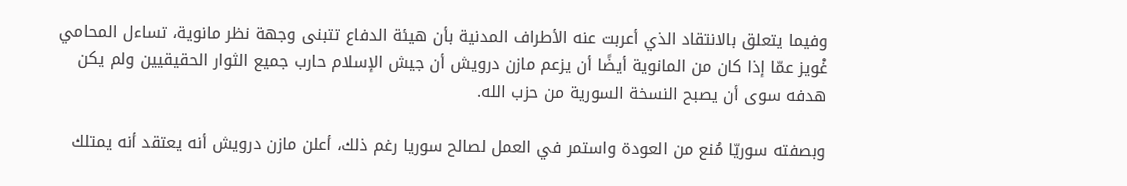وفيما يتعلق بالانتقاد الذي أعربت عنه الأطراف المدنية بأن هيئة الدفاع تتبنى وجهة نظر مانوية، تساءل المحامي غْويز عمّا إذا كان من المانوية أيضًا أن يزعم مازن درويش أن جيش الإسلام حارب جميع الثوار الحقيقيين ولم يكن هدفه سوى أن يصبح النسخة السورية من حزب الله.

وبصفته سوريّا مُنع من العودة واستمر في العمل لصالح سوريا رغم ذلك، أعلن مازن درويش أنه يعتقد أنه يمتلك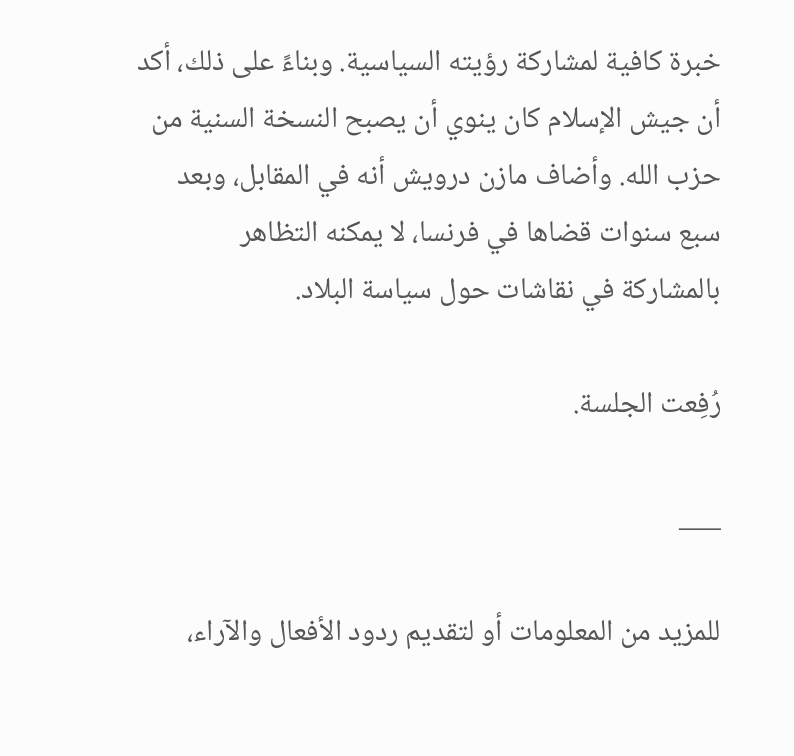خبرة كافية لمشاركة رؤيته السياسية. وبناءً على ذلك، أكد أن جيش الإسلام كان ينوي أن يصبح النسخة السنية من حزب الله. وأضاف مازن درويش أنه في المقابل، وبعد سبع سنوات قضاها في فرنسا، لا يمكنه التظاهر بالمشاركة في نقاشات حول سياسة البلاد.

رُفِعت الجلسة.

___

للمزيد من المعلومات أو لتقديم ردود الأفعال والآراء،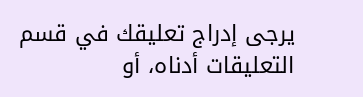يرجى إدراج تعليقك في قسم التعليقات أدناه، أو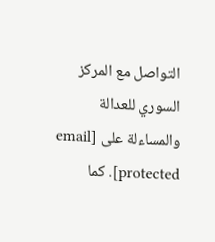التواصل مع المركز السوري للعدالة والمساءلة على [email protected]. كما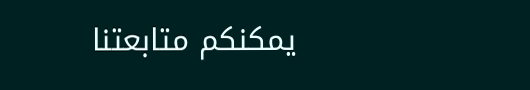يمكنكم متابعتنا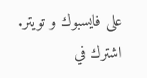على فايسبوك و تويتر. اشترك في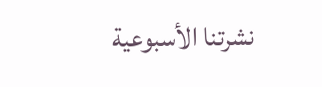نشرتنا الأسبوعية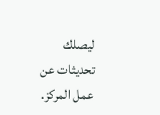ليصلك تحديثات عن عمل المركز.